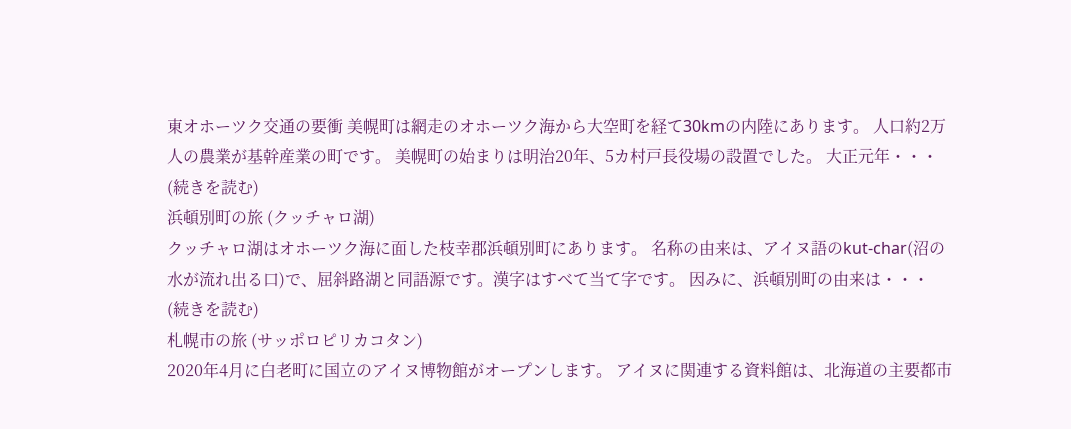東オホーツク交通の要衝 美幌町は網走のオホーツク海から大空町を経て30kmの内陸にあります。 人口約2万人の農業が基幹産業の町です。 美幌町の始まりは明治20年、5カ村戸長役場の設置でした。 大正元年・・・ (続きを読む)
浜頓別町の旅 (クッチャロ湖)
クッチャロ湖はオホーツク海に面した枝幸郡浜頓別町にあります。 名称の由来は、アイヌ語のkut-char(沼の水が流れ出る口)で、屈斜路湖と同語源です。漢字はすべて当て字です。 因みに、浜頓別町の由来は・・・ (続きを読む)
札幌市の旅 (サッポロピリカコタン)
2020年4月に白老町に国立のアイヌ博物館がオープンします。 アイヌに関連する資料館は、北海道の主要都市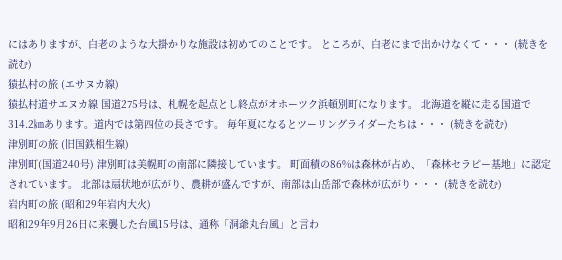にはありますが、白老のような大掛かりな施設は初めてのことです。 ところが、白老にまで出かけなくて・・・ (続きを読む)
猿払村の旅 (エサヌカ線)
猿払村道サエヌカ線 国道275号は、札幌を起点とし終点がオホーツク浜頓別町になります。 北海道を縦に走る国道で314.2㎞あります。道内では第四位の長さです。 毎年夏になるとツーリングライダーたちは・・・ (続きを読む)
津別町の旅 (旧国鉄相生線)
津別町(国道240号) 津別町は美幌町の南部に隣接しています。 町面積の86%は森林が占め、「森林セラピー基地」に認定されています。 北部は扇状地が広がり、農耕が盛んですが、南部は山岳部で森林が広がり・・・ (続きを読む)
岩内町の旅 (昭和29年岩内大火)
昭和29年9月26日に来襲した台風15号は、通称「洞爺丸台風」と言わ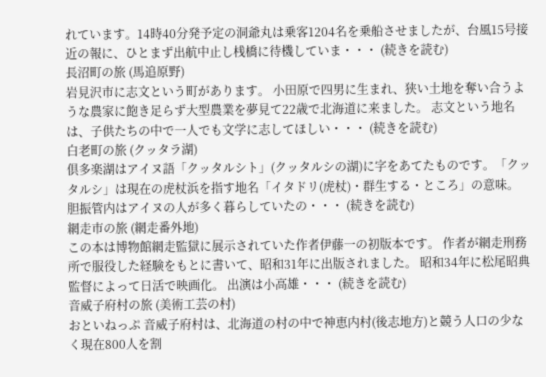れています。14時40分発予定の洞爺丸は乗客1204名を乗船させましたが、台風15号接近の報に、ひとまず出航中止し桟橋に待機していま・・・ (続きを読む)
長沼町の旅 (馬追原野)
岩見沢市に志文という町があります。 小田原で四男に生まれ、狭い土地を奪い合うような農家に飽き足らず大型農業を夢見て22歳で北海道に来ました。 志文という地名は、子供たちの中で一人でも文学に志してほしい・・・ (続きを読む)
白老町の旅 (クッタラ湖)
倶多楽湖はアイヌ語「クッタルシト」(クッタルシの湖)に字をあてたものです。「クッタルシ」は現在の虎杖浜を指す地名「イタドリ(虎杖)・群生する・ところ」の意味。 胆振管内はアイヌの人が多く暮らしていたの・・・ (続きを読む)
網走市の旅 (網走番外地)
この本は博物館網走監獄に展示されていた作者伊藤一の初版本です。 作者が網走刑務所で服役した経験をもとに書いて、昭和31年に出版されました。 昭和34年に松尾昭典監督によって日活で映画化。 出演は小高雄・・・ (続きを読む)
音威子府村の旅 (美術工芸の村)
おといねっぷ 音威子府村は、北海道の村の中で神恵内村(後志地方)と競う人口の少なく現在800人を割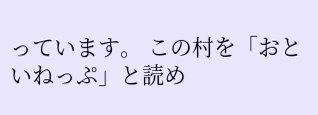っています。 この村を「おといねっぷ」と読め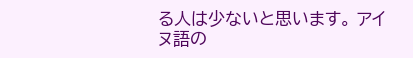る人は少ないと思います。 アイヌ語の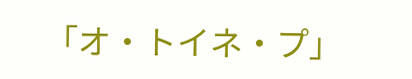「オ・トイネ・プ」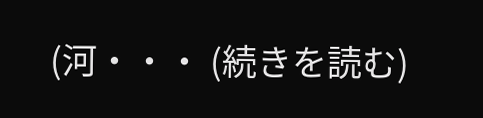(河・・・ (続きを読む)